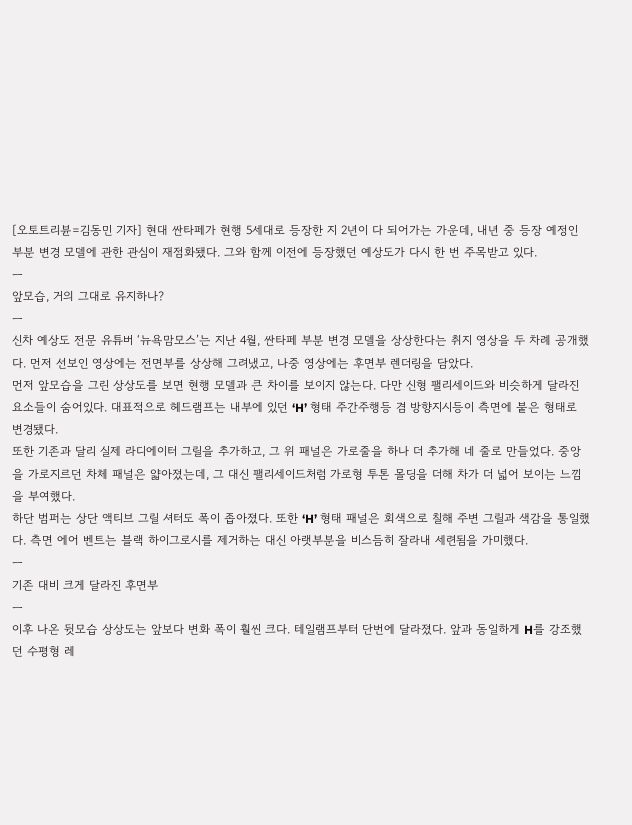[오토트리뷴=김동민 기자] 현대 싼타페가 현행 5세대로 등장한 지 2년이 다 되어가는 가운데, 내년 중 등장 예정인 부분 변경 모델에 관한 관심이 재점화됐다. 그와 함께 이전에 등장했던 예상도가 다시 한 번 주목받고 있다.
ㅡ
앞모습, 거의 그대로 유지하나?
ㅡ
신차 예상도 전문 유튜버 ‘뉴욕맘모스’는 지난 4월, 싼타페 부분 변경 모델을 상상한다는 취지 영상을 두 차례 공개했다. 먼저 선보인 영상에는 전면부를 상상해 그려냈고, 나중 영상에는 후면부 렌더링을 담았다.
먼저 앞모습을 그린 상상도를 보면 현행 모델과 큰 차이를 보이지 않는다. 다만 신형 팰리세이드와 비슷하게 달라진 요소들이 숨어있다. 대표적으로 헤드램프는 내부에 있던 ‘H’ 형태 주간주행등 겸 방향지시등이 측면에 붙은 형태로 변경됐다.
또한 기존과 달리 실제 라디에이터 그릴을 추가하고, 그 위 패널은 가로줄을 하나 더 추가해 네 줄로 만들었다. 중앙을 가로지르던 차체 패널은 얇아졌는데, 그 대신 팰리세이드처럼 가로형 투톤 몰딩을 더해 차가 더 넓어 보이는 느낌을 부여했다.
하단 범퍼는 상단 액티브 그릴 셔터도 폭이 좁아졌다. 또한 ‘H’ 형태 패널은 회색으로 칠해 주변 그릴과 색감을 통일했다. 측면 에어 벤트는 블랙 하이그로시를 제거하는 대신 아랫부분을 비스듬히 잘라내 세련됨을 가미했다.
ㅡ
기존 대비 크게 달라진 후면부
ㅡ
이후 나온 뒷모습 상상도는 앞보다 변화 폭이 훨씬 크다. 테일램프부터 단번에 달라졌다. 앞과 동일하게 H를 강조했던 수평형 레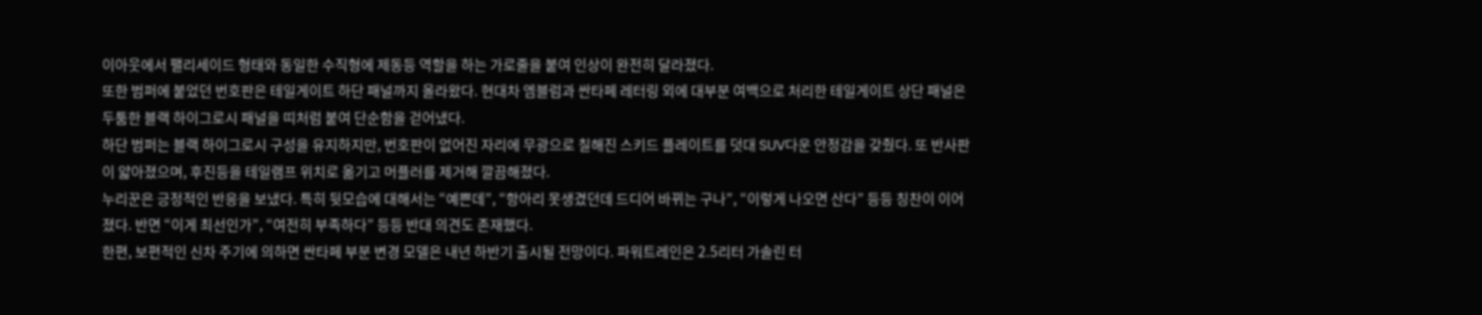이아웃에서 팰리세이드 형태와 동일한 수직형에 제동등 역할을 하는 가로줄을 붙여 인상이 완전히 달라졌다.
또한 범퍼에 붙었던 번호판은 테일게이트 하단 패널까지 올라왔다. 현대차 엠블럼과 싼타페 레터링 외에 대부분 여백으로 처리한 테일게이트 상단 패널은 두툼한 블랙 하이그로시 패널을 띠처럼 붙여 단순함을 걷어냈다.
하단 범퍼는 블랙 하이그로시 구성을 유지하지만, 번호판이 없어진 자리에 무광으로 칠해진 스키드 플레이트를 덧대 SUV다운 안정감을 갖췄다. 또 반사판이 얇아졌으며, 후진등을 테일램프 위치로 옮기고 머플러를 제거해 깔끔해졌다.
누리꾼은 긍정적인 반응을 보냈다. 특히 뒷모습에 대해서는 “예쁜데”, “항아리 못생겼던데 드디어 바뀌는 구나”, “이렇게 나오면 산다” 등등 칭찬이 이어졌다. 반면 “이게 최선인가”, “여전히 부족하다” 등등 반대 의견도 존재했다.
한편, 보편적인 신차 주기에 의하면 싼타페 부분 변경 모델은 내년 하반기 출시될 전망이다. 파워트레인은 2.5리터 가솔린 터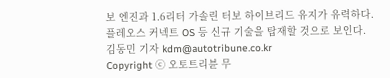보 엔진과 1.6리터 가솔린 터보 하이브리드 유지가 유력하다. 플레오스 커넥트 OS 등 신규 기술을 탑재할 것으로 보인다.
김동민 기자 kdm@autotribune.co.kr
Copyright ⓒ 오토트리뷴 무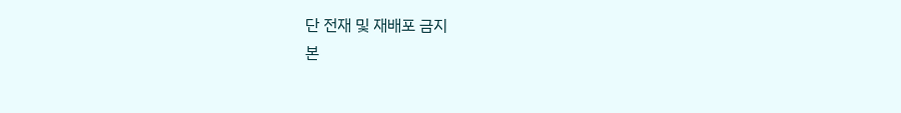단 전재 및 재배포 금지
본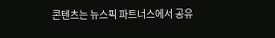콘텐츠는 뉴스픽 파트너스에서 공유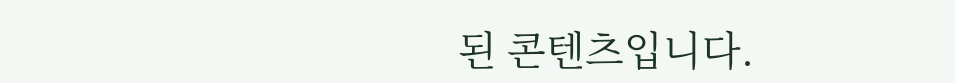된 콘텐츠입니다.